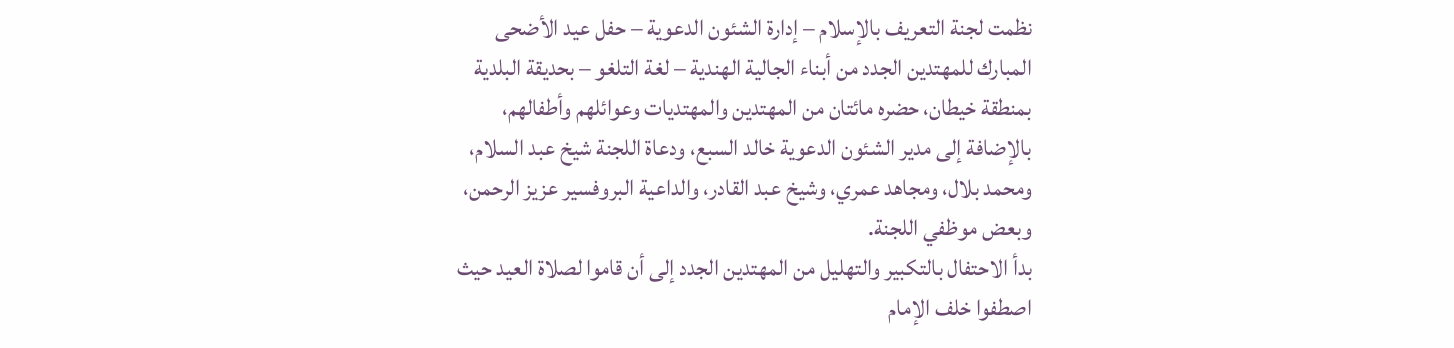نظمت لجنة التعريف بالإسلام – إدارة الشئون الدعوية – حفل عيد الأضحى المبارك للمهتدين الجدد من أبناء الجالية الهندية – لغة التلغو – بحديقة البلدية بمنطقة خيطان، حضره مائتان من المهتدين والمهتديات وعوائلهم وأطفالهم، بالإضافة إلى مدير الشئون الدعوية خالد السبع، ودعاة اللجنة شيخ عبد السلام، ومحمد بلال، ومجاهد عمري، وشيخ عبد القادر، والداعية البروفسير عزيز الرحمن، وبعض موظفي اللجنة.
بدأ الاحتفال بالتكبير والتهليل من المهتدين الجدد إلى أن قاموا لصلاة العيد حيث اصطفوا خلف الإمام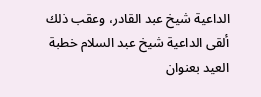الداعية شيخ عبد القادر، وعقب ذلك ألقى الداعية شيخ عبد السلام خطبة العيد بعنوان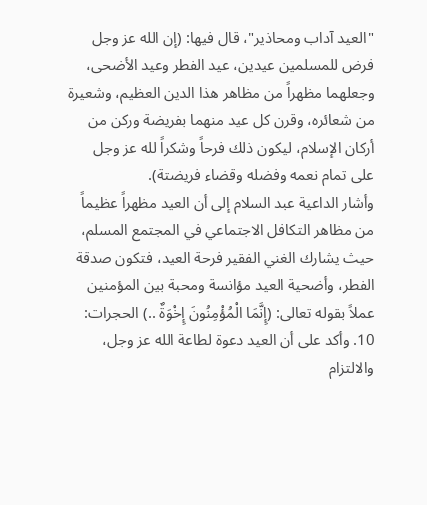"العيد آداب ومحاذير"، قال فيها: (إن الله عز وجل فرض للمسلمين عيدين، عيد الفطر وعيد الأضحى، وجعلهما مظهراً من مظاهر هذا الدين العظيم، وشعيرة من شعائره، وقرن كل عيد منهما بفريضة وركن من أركان الإسلام، ليكون ذلك فرحاً وشكراً لله عز وجل على تمام نعمه وفضله وقضاء فريضتة).
وأشار الداعية عبد السلام إلى أن العيد مظهراً عظيماً من مظاهر التكافل الاجتماعي في المجتمع المسلم، حيث يشارك الغني الفقير فرحة العيد، فتكون صدقة الفطر، وأضحية العيد مؤانسة ومحبة بين المؤمنين عملاً بقوله تعالى: (إِنَّمَا الْمُؤْمِنُونَ إِخْوَةٌ ..) الحجرات: 10. وأكد على أن العيد دعوة لطاعة الله عز وجل، والالتزام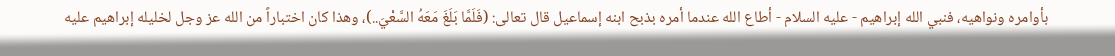بأوامره ونواهيه، فنبي الله إبراهيم - عليه السلام - أطاع الله عندما أمره بذبح ابنه إسماعيل قال تعالى: (فَلَمَّا بَلَغَ مَعَهُ السَّعْيَ..)، وهذا كان اختباراً من الله عز وجل لخليله إبراهيم عليه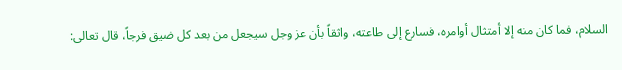السلام، فما كان منه إلا أمتثال أوامره، فسارع إلى طاعته، واثقاً بأن عز وجل سيجعل من بعد كل ضيق فرجاً، قال تعالى: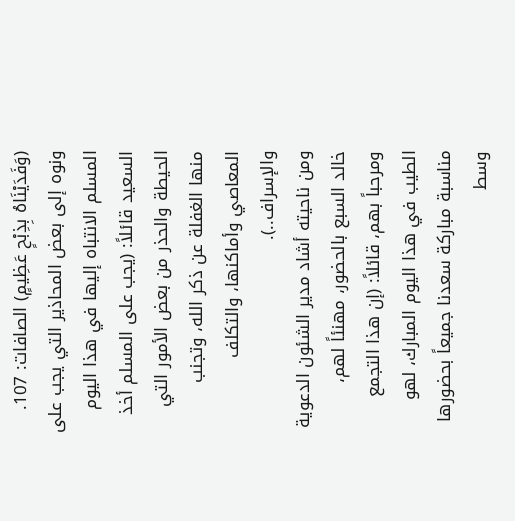(وَفَدَيْنَاهُ بِذِبْحٍ عَظِيمٍ) الصافات: 107.
ونوه إلى بعض المحاذير التي يجب على المسلم الانتباه إليها في هذا اليوم السعيد قائلاً: (يجب على المسلم أخذ الحيطة والحذر من بعض الأمور التي منها الغفلة عن ذكر الله، وتجنب المعاصي وأماكنها، والتكلف والإسراف..).
ومن ناحيته أشاد مدير الشئون الدعوية خالد السبع بالحضور، مهنئاً لهم، ومرحباً بهم، قائلاً: (إن هذا التجمع الطيب في هذا اليوم المبارك، لهو مناسبة مباركة سعدنا جميعاً بحضورها وسط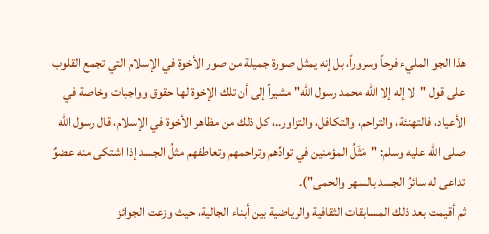هذا الجو المليء فرحاً وسروراً، بل إنه يمثل صورة جميلة من صور الأخوة في الإسلام التي تجمع القلوب على قول "لا إله إلا الله محمد رسول الله" مشيراً إلى أن تلك الإخوة لها حقوق وواجبات وخاصة في الأعياد، فالتهنئة، والتراحم، والتكافل، والتزاور..، كل ذلك من مظاهر الأخوة في الإسلام، قال رسول الله صلى الله عليه وسلم: "مَثَلُ المؤمنين في توادِّهم وتراحمهم وتعاطفهم مثلُ الجسد إذا اشتكى منه عضوٌ تداعى له سائرُ الجسد بالسهر والحمى").
ثم أقيمت بعد ذلك المسابقات الثقافية والرياضية بين أبناء الجالية، حيث وزعت الجوائز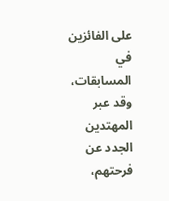على الفائزين في المسابقات، وقد عبر المهتدين الجدد عن فرحتهم،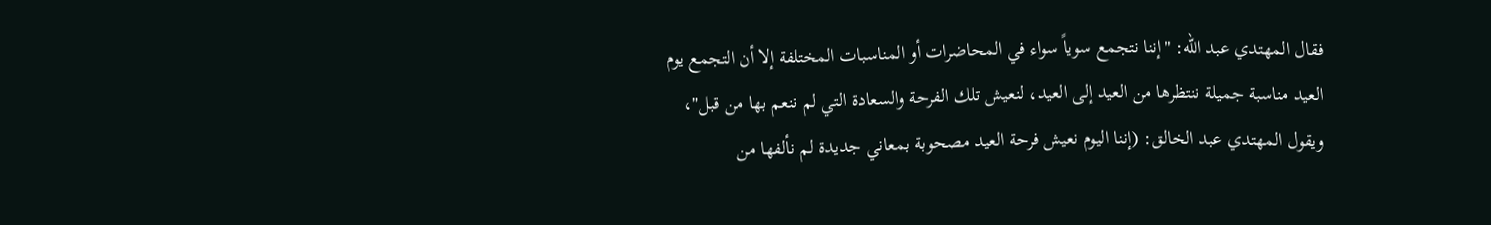فقال المهتدي عبد الله: "إننا نتجمع سوياً سواء في المحاضرات أو المناسبات المختلفة إلا أن التجمع يوم العيد مناسبة جميلة ننتظرها من العيد إلى العيد، لنعيش تلك الفرحة والسعادة التي لم ننعم بها من قبل"، ويقول المهتدي عبد الخالق: (إننا اليوم نعيش فرحة العيد مصحوبة بمعاني جديدة لم نألفها من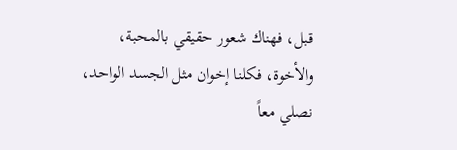قبل، فهناك شعور حقيقي بالمحبة، والأخوة، فكلنا إخوان مثل الجسد الواحد، نصلي معاً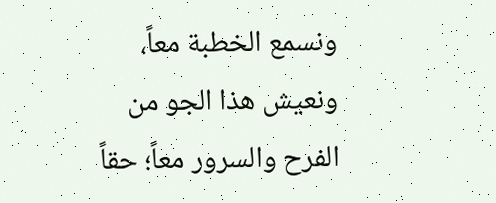ونسمع الخطبة معاً، ونعيش هذا الجو من الفرح والسرور معاً؛ حقاً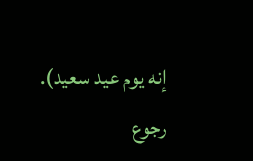إنه يوم عيد سعيد).
رجوع